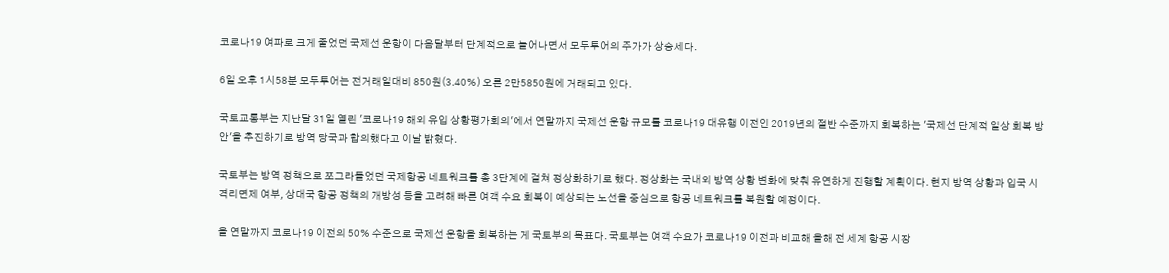코로나19 여파로 크게 줄었던 국제선 운항이 다음달부터 단계적으로 늘어나면서 모두투어의 주가가 상승세다.

6일 오후 1시58분 모두투어는 전거래일대비 850원(3.40%) 오른 2만5850원에 거래되고 있다.

국토교통부는 지난달 31일 열린 '코로나19 해외 유입 상황평가회의'에서 연말까지 국제선 운항 규모를 코로나19 대유행 이전인 2019년의 절반 수준까지 회복하는 '국제선 단계적 일상 회복 방안'을 추진하기로 방역 당국과 합의했다고 이날 밝혔다.

국토부는 방역 정책으로 쪼그라들었던 국제항공 네트워크를 총 3단계에 걸쳐 정상화하기로 했다. 정상화는 국내외 방역 상황 변화에 맞춰 유연하게 진행할 계획이다. 현지 방역 상황과 입국 시 격리면제 여부, 상대국 항공 정책의 개방성 등을 고려해 빠른 여객 수요 회복이 예상되는 노선을 중심으로 항공 네트워크를 복원할 예정이다.

올 연말까지 코로나19 이전의 50% 수준으로 국제선 운항을 회복하는 게 국토부의 목표다. 국토부는 여객 수요가 코로나19 이전과 비교해 올해 전 세계 항공 시장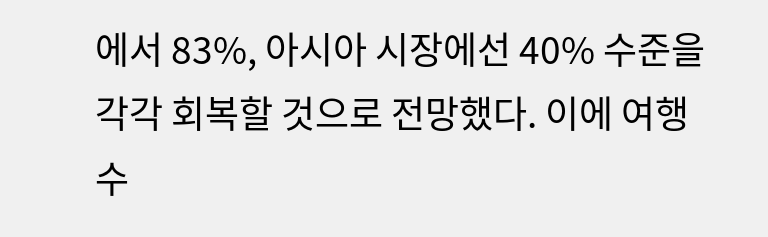에서 83%, 아시아 시장에선 40% 수준을 각각 회복할 것으로 전망했다. 이에 여행 수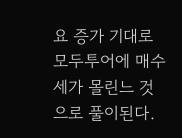요 증가 기대로 모두투어에 매수세가 몰린느 것으로 풀이된다.